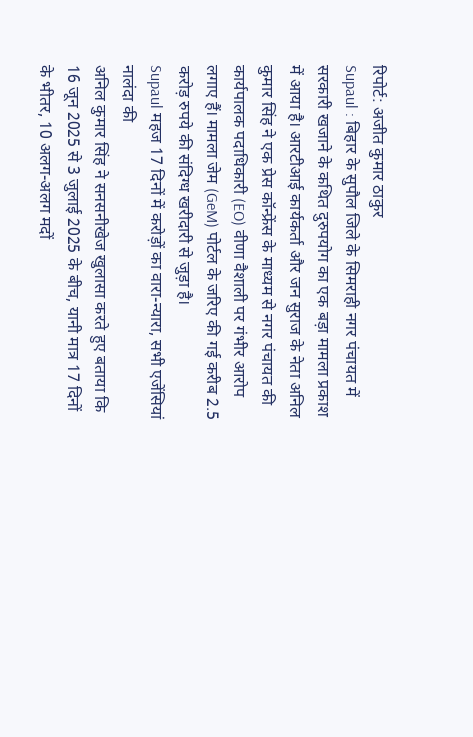रिपोर्ट: अजीत कुमार ठाकुर
Supaul : बिहार के सुपौल जिले के सिमराही नगर पंचायत में सरकारी खजाने के कथित दुरुपयोग का एक बड़ा मामला प्रकाश में आया है। आरटीआई कार्यकर्ता और जन सुराज के नेता अनिल कुमार सिंह ने एक प्रेस कॉन्फ्रेंस के माध्यम से नगर पंचायत की कार्यपालक पदाधिकारी (EO) वीणा वैशाली पर गंभीर आरोप लगाए हैं। मामला जेम (GeM) पोर्टल के जरिए की गई करीब 2.5 करोड़ रुपये की संदिग्ध खरीदारी से जुड़ा है।
Supaul महज 17 दिनों में करोड़ों का वारा-न्यारा, सभी एजेंसियां नालंदा की
अनिल कुमार सिंह ने सनसनीखेज खुलासा करते हुए बताया कि 16 जून 2025 से 3 जुलाई 2025 के बीच, यानी मात्र 17 दिनों के भीतर, 10 अलग-अलग मदों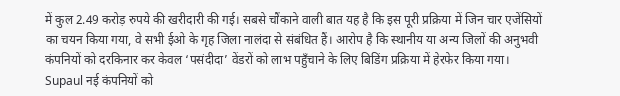में कुल 2.49 करोड़ रुपये की खरीदारी की गई। सबसे चौंकाने वाली बात यह है कि इस पूरी प्रक्रिया में जिन चार एजेंसियों का चयन किया गया, वे सभी ईओ के गृह जिला नालंदा से संबंधित हैं। आरोप है कि स्थानीय या अन्य जिलों की अनुभवी कंपनियों को दरकिनार कर केवल ‘पसंदीदा’ वेंडरों को लाभ पहुँचाने के लिए बिडिंग प्रक्रिया में हेरफेर किया गया।
Supaul नई कंपनियों को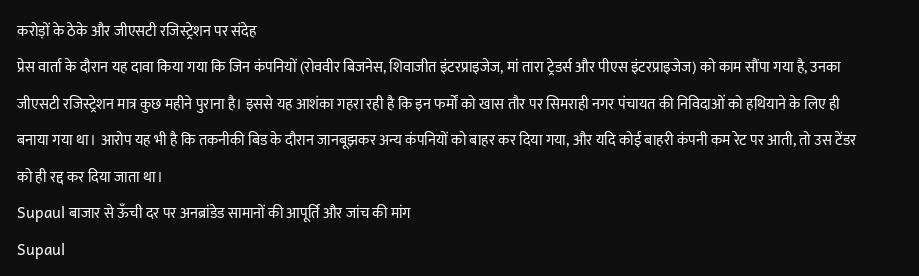करोड़ों के ठेके और जीएसटी रजिस्ट्रेशन पर संदेह
प्रेस वार्ता के दौरान यह दावा किया गया कि जिन कंपनियों (रोववीर बिजनेस, शिवाजीत इंटरप्राइजेज, मां तारा ट्रेडर्स और पीएस इंटरप्राइजेज) को काम सौंपा गया है, उनका जीएसटी रजिस्ट्रेशन मात्र कुछ महीने पुराना है। इससे यह आशंका गहरा रही है कि इन फर्मों को खास तौर पर सिमराही नगर पंचायत की निविदाओं को हथियाने के लिए ही बनाया गया था। आरोप यह भी है कि तकनीकी बिड के दौरान जानबूझकर अन्य कंपनियों को बाहर कर दिया गया, और यदि कोई बाहरी कंपनी कम रेट पर आती, तो उस टेंडर को ही रद्द कर दिया जाता था।
Supaul बाजार से ऊँची दर पर अनब्रांडेड सामानों की आपूर्ति और जांच की मांग
Supaul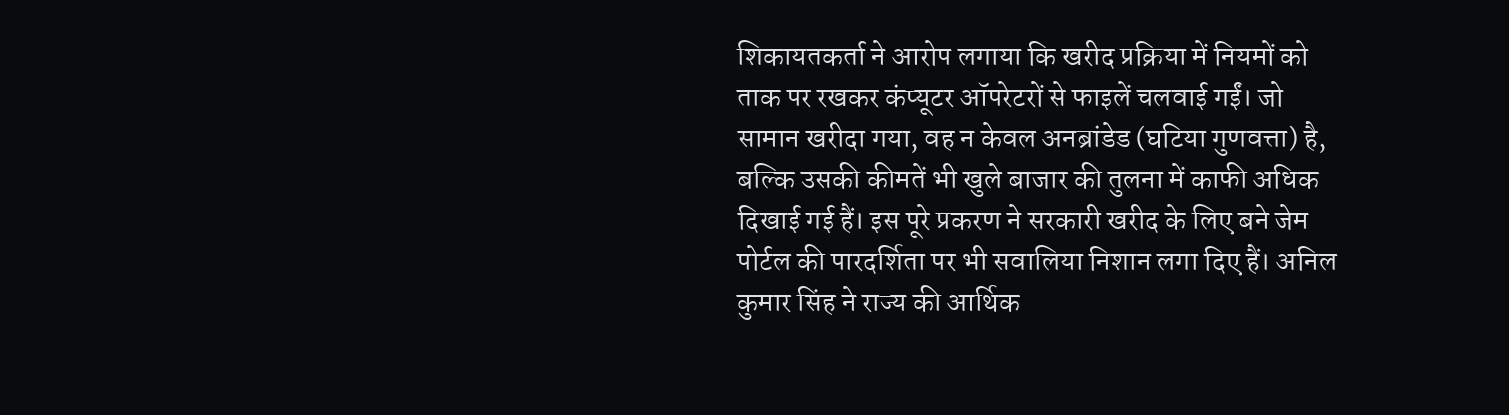शिकायतकर्ता ने आरोप लगाया कि खरीद प्रक्रिया में नियमों को ताक पर रखकर कंप्यूटर ऑपरेटरों से फाइलें चलवाई गईं। जो सामान खरीदा गया, वह न केवल अनब्रांडेड (घटिया गुणवत्ता) है, बल्कि उसकी कीमतें भी खुले बाजार की तुलना में काफी अधिक दिखाई गई हैं। इस पूरे प्रकरण ने सरकारी खरीद के लिए बने जेम पोर्टल की पारदर्शिता पर भी सवालिया निशान लगा दिए हैं। अनिल कुमार सिंह ने राज्य की आर्थिक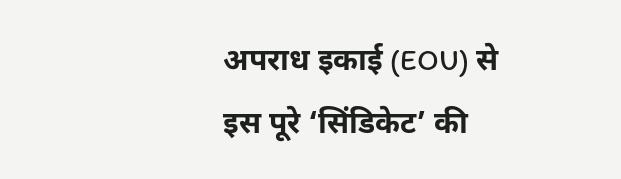अपराध इकाई (EOU) से इस पूरे ‘सिंडिकेट’ की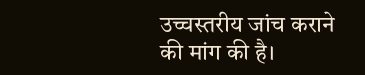उच्चस्तरीय जांच कराने की मांग की है।